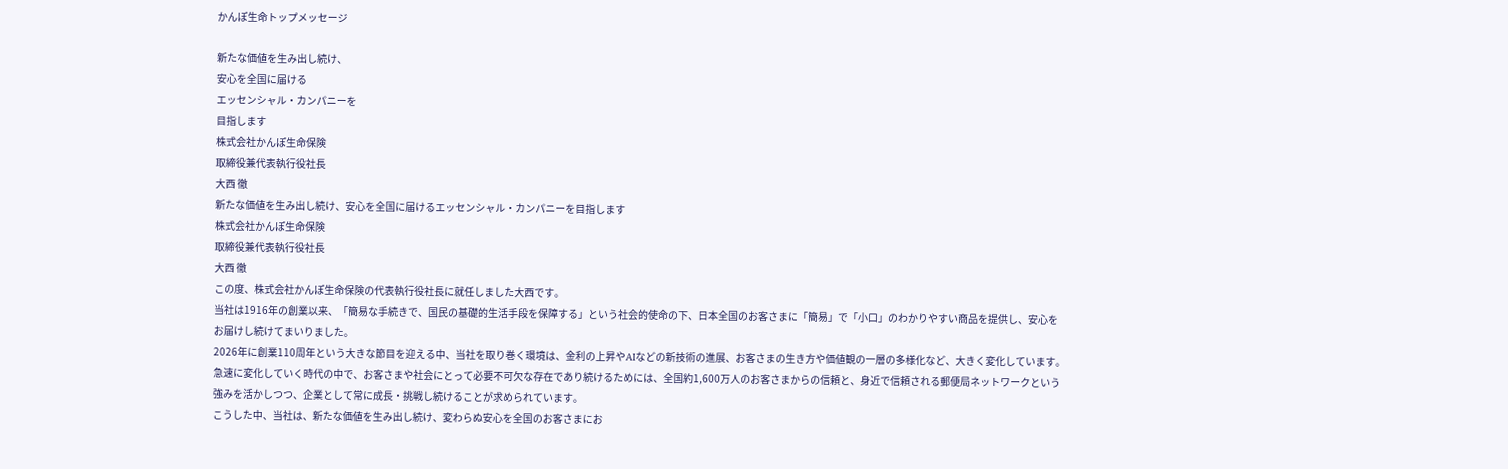かんぽ生命トップメッセージ

新たな価値を生み出し続け、
安心を全国に届ける
エッセンシャル・カンパニーを
目指します
株式会社かんぽ生命保険
取締役兼代表執行役社長
大西 徹
新たな価値を生み出し続け、安心を全国に届けるエッセンシャル・カンパニーを目指します
株式会社かんぽ生命保険
取締役兼代表執行役社長
大西 徹
この度、株式会社かんぽ生命保険の代表執行役社長に就任しました大西です。
当社は1916年の創業以来、「簡易な手続きで、国民の基礎的生活手段を保障する」という社会的使命の下、日本全国のお客さまに「簡易」で「小口」のわかりやすい商品を提供し、安心をお届けし続けてまいりました。
2026年に創業110周年という大きな節目を迎える中、当社を取り巻く環境は、金利の上昇やAIなどの新技術の進展、お客さまの生き方や価値観の一層の多様化など、大きく変化しています。急速に変化していく時代の中で、お客さまや社会にとって必要不可欠な存在であり続けるためには、全国約1,600万人のお客さまからの信頼と、身近で信頼される郵便局ネットワークという強みを活かしつつ、企業として常に成長・挑戦し続けることが求められています。
こうした中、当社は、新たな価値を生み出し続け、変わらぬ安心を全国のお客さまにお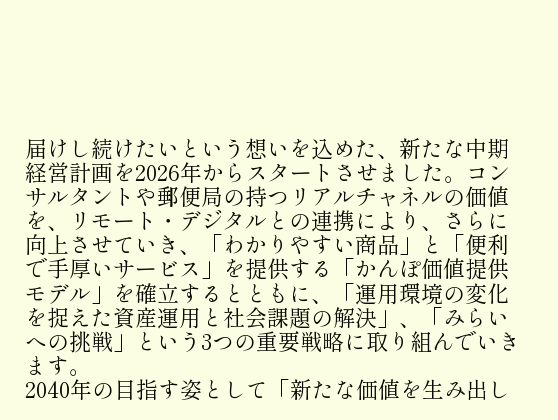届けし続けたいという想いを込めた、新たな中期経営計画を2026年からスタートさせました。コンサルタントや郵便局の持つリアルチャネルの価値を、リモート・デジタルとの連携により、さらに向上させていき、「わかりやすい商品」と「便利で手厚いサービス」を提供する「かんぽ価値提供モデル」を確立するとともに、「運用環境の変化を捉えた資産運用と社会課題の解決」、「みらいへの挑戦」という3つの重要戦略に取り組んでいきます。
2040年の目指す姿として「新たな価値を生み出し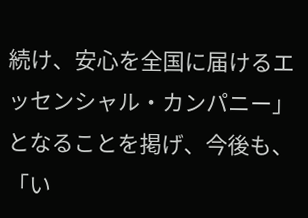続け、安心を全国に届けるエッセンシャル・カンパニー」となることを掲げ、今後も、「い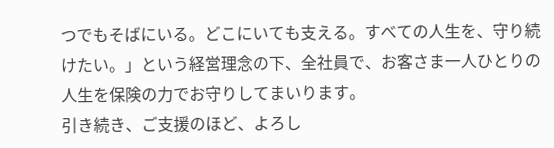つでもそばにいる。どこにいても支える。すべての人生を、守り続けたい。」という経営理念の下、全社員で、お客さま一人ひとりの人生を保険の力でお守りしてまいります。
引き続き、ご支援のほど、よろし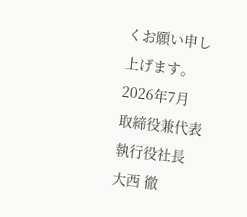くお願い申し上げます。
2026年7月
取締役兼代表執行役社長
大西 徹